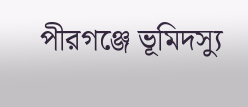পীরগঞ্জে ভূমিদস্যু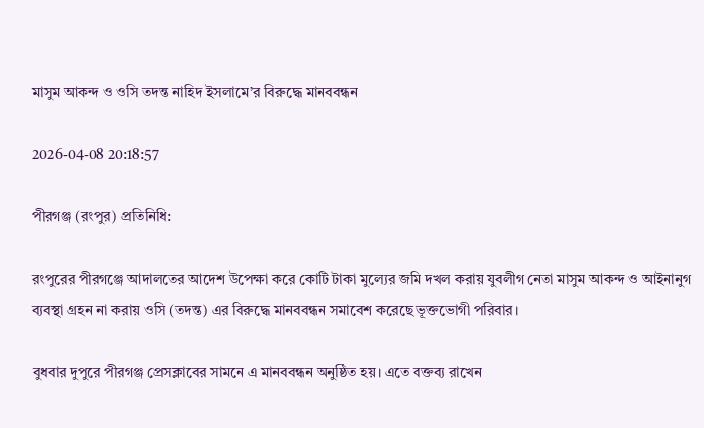মাসুম আকন্দ ও ওসি তদন্ত নাহিদ ইসলামে’র বিরুদ্ধে মানববন্ধন

2026-04-08 20:18:57

পীরগঞ্জ (রংপুর) প্রতিনিধি:

রংপুরের পীরগঞ্জে আদালতের আদেশ উপেক্ষা করে কোটি টাকা মুল্যের জমি দখল করায় যুবলীগ নেতা মাসুম আকন্দ ও আইনানুগ ব্যবস্থা গ্রহন না করায় ওসি (তদন্ত) এর বিরুদ্ধে মানববন্ধন সমাবেশ করেছে ভূক্তভোগী পরিবার।

বুধবার দুপুরে পীরগঞ্জ প্রেসক্লাবের সামনে এ মানববন্ধন অনুষ্ঠিত হয়। এতে বক্তব্য রাখেন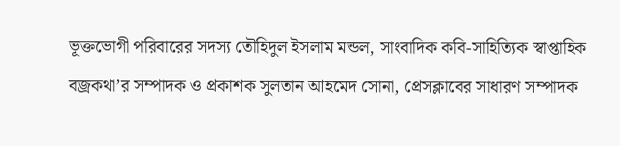ভূক্তভোগী পরিবারের সদস্য তৌহিদুল ইসলাম মন্ডল, সাংবাদিক কবি-সাহিত্যিক স্বাপ্তাহিক বজ্রকথা’র সম্পাদক ও প্রকাশক সুলতান আহমেদ সোনা, প্রেসক্লাবের সাধারণ সম্পাদক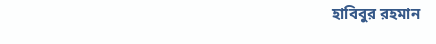হাবিবুর রহমান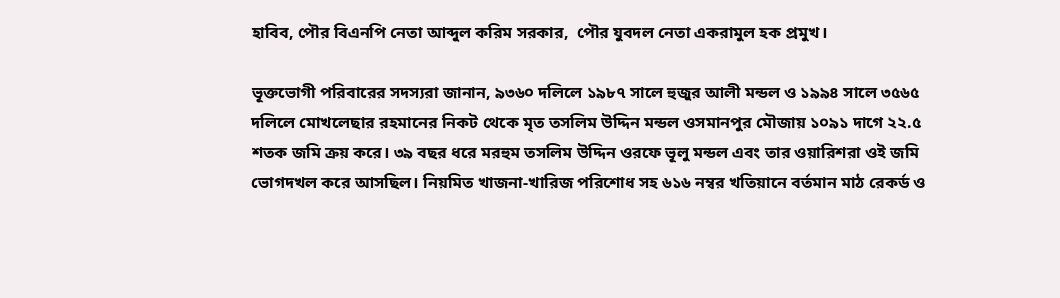হাবিব, পৌর বিএনপি নেতা আব্দুল করিম সরকার,  পৌর যুবদল নেতা একরামুল হক প্রমুখ।

ভূক্তভোগী পরিবারের সদস্যরা জানান, ৯৩৬০ দলিলে ১৯৮৭ সালে হুজুর আলী মন্ডল ও ১৯৯৪ সালে ৩৫৬৫ দলিলে মোখলেছার রহমানের নিকট থেকে মৃত তসলিম উদ্দিন মন্ডল ওসমানপুর মৌজায় ১০৯১ দাগে ২২.৫ শতক জমি ক্রয় করে। ৩৯ বছর ধরে মরহুম তসলিম উদ্দিন ওরফে ভূলু মন্ডল এবং তার ওয়ারিশরা ওই জমি ভোগদখল করে আসছিল। নিয়মিত খাজনা-খারিজ পরিশোধ সহ ৬১৬ নম্বর খতিয়ানে বর্তমান মাঠ রেকর্ড ও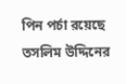পিন পর্চা রয়েছে তসলিম উদ্দিনের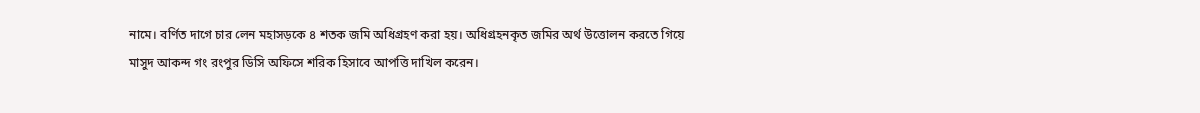নামে। বর্ণিত দাগে চার লেন মহাসড়কে ৪ শতক জমি অধিগ্রহণ করা হয়। অধিগ্রহনকৃত জমির অর্থ উত্তোলন করতে গিয়ে মাসুদ আকন্দ গং রংপুর ডিসি অফিসে শরিক হিসাবে আপত্তি দাখিল করেন।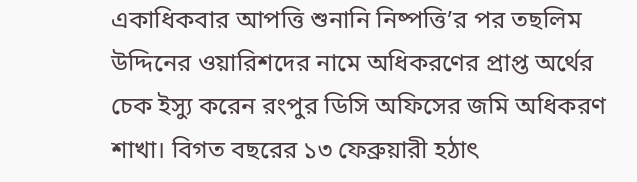একাধিকবার আপত্তি শুনানি নিষ্পত্তি’র পর তছলিম উদ্দিনের ওয়ারিশদের নামে অধিকরণের প্রাপ্ত অর্থের চেক ইস্যু করেন রংপুর ডিসি অফিসের জমি অধিকরণ শাখা। বিগত বছরের ১৩ ফেব্রুয়ারী হঠাৎ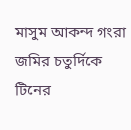মাসুম আকন্দ গংরা জমির চতুর্দিকে টিনের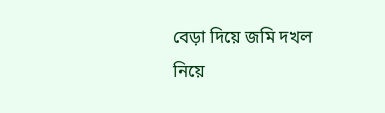বেড়া দিয়ে জমি দখল নিয়ে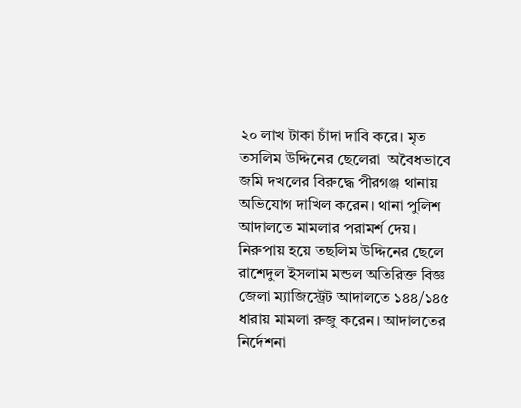২০ লাখ টাকা চাঁদা দাবি করে। মৃত তসলিম উদ্দিনের ছেলেরা  অবৈধভাবে জমি দখলের বিরুদ্ধে পীরগঞ্জ থানায় অভিযোগ দাখিল করেন। থানা পুলিশ আদালতে মামলার পরামর্শ দেয়। নিরুপায় হয়ে তছলিম উদ্দিনের ছেলে রাশেদুল ইসলাম মন্ডল অতিরিক্ত বিজ্ঞ জেলা ম্যাজিস্ট্রেট আদালতে ১৪৪/১৪৫ ধারায় মামলা রুজু করেন। আদালতের নির্দেশনা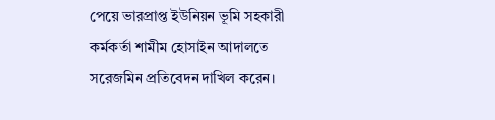পেয়ে ভারপ্রাপ্ত ইউনিয়ন ভূমি সহকারী কর্মকর্তা শামীম হোসাইন আদালতে সরেজমিন প্রতিবেদন দাখিল করেন।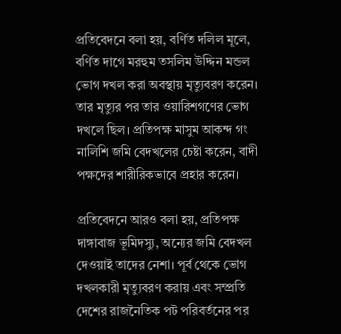প্রতিবেদনে বলা হয়, বর্ণিত দলিল মূলে, বর্ণিত দাগে মরহুম তসলিম উদ্দিন মন্ডল ভোগ দখল করা অবস্থায় মৃত্যুবরণ করেন। তার মৃত্যুর পর তার ওয়ারিশগণের ভোগ দখলে ছিল। প্রতিপক্ষ মাসুম আকন্দ গং নালিশি জমি বেদখলের চেষ্টা করেন, বাদী পক্ষদের শারীরিকভাবে প্রহার করেন।

প্রতিবেদনে আরও বলা হয়, প্রতিপক্ষ দাঙ্গাবাজ ভূমিদস্যু, অন্যের জমি বেদখল দেওয়াই তাদের নেশা। পূর্ব থেকে ভোগ দখলকারী মৃত্যুবরণ করায় এবং সম্প্রতি দেশের রাজনৈতিক পট পরিবর্তনের পর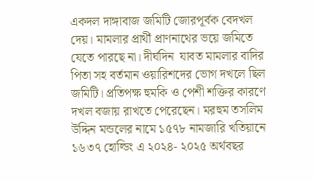একদল দাঙ্গাবাজ জমিটি জোরপূর্বক বেদখল দেয়। মামলার প্রার্থী প্রাণনাথের ভয়ে জমিতে যেতে পারছে না। দীর্ঘদিন  যাবত মামলার বাদির পিতা সহ বর্তমান ওয়ারিশদের ভোগ দখলে ছিল জমিটি। প্রতিপক্ষ হুমকি ও পেশী শক্তির কারণে দখল বজায় রাখতে পেরেছেন। মরহুম তসলিম উদ্দিন মন্ডলের নামে ১৫৭৮ নামজারি খতিয়ানে ১৬৩৭ হোল্ডিং এ ২০২৪- ২০২৫ অর্থবছর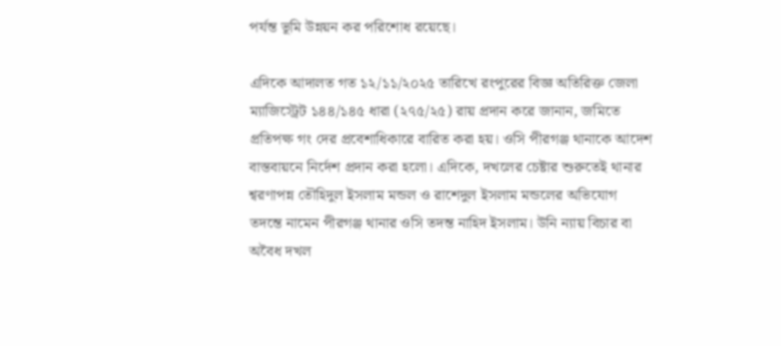পর্যন্ত ভূমি উন্নয়ন কর পরিশোধ রয়েছে।

এদিকে আদালত গত ১২/১১/২০২৫ তারিখে রংপুরের বিজ্ঞ অতিরিক্ত জেলা ম্যাজিস্ট্রেট ১৪৪/১৪৫ ধারা (২৭৫/২৫) রায় প্রদান করে জানান, জমিতে প্রতিপক্ষ গং দের প্রবেশাধিকারে বারিত করা হয়। ওসি পীরগঞ্জ থানাকে আদেশ বাস্তবায়নে নির্দেশ প্রদান করা হলো। এদিকে, দখলের চেষ্টার শুরুতেই থানার শ্বরণাপন্ন তৌহিদুল ইসলাম মন্ডল ও রাশেদুল ইসলাম মন্ডলের অভিযোগ তদন্তে নামেন পীরগঞ্জ থানার ওসি তদন্ত নাহিদ ইসলাম। উনি ন্যায় বিচার বা অবৈধ দখল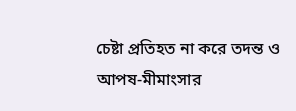চেষ্টা প্রতিহত না করে তদন্ত ও আপষ-মীমাংসার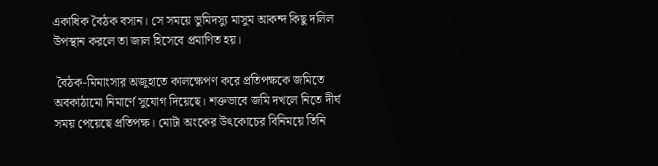একাধিক বৈঠক বসান। সে সময়ে ভুমিদস্যু মাসুম আকন্দ কিছু দলিল উপস্থান করলে তা জাল হিসেবে প্রমাণিত হয়।

 বৈঠক-মিমাংসার অজুহাতে কালক্ষেপণ করে প্রতিপক্ষকে জমিতে অবকাঠামো নিমার্ণে সুযোগ দিয়েছে। শক্তভাবে জমি দখলে নিতে দীর্ঘ সময় পেয়েছে প্রতিপক্ষ। মোটা অংকের উৎকোচের বিনিময়ে তিনি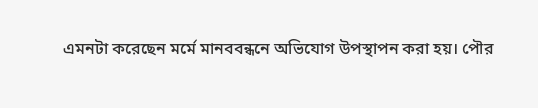এমনটা করেছেন মর্মে মানববন্ধনে অভিযোগ উপস্থাপন করা হয়। পৌর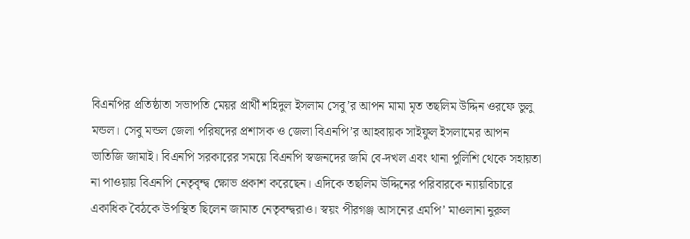বিএনপির প্রতিষ্ঠাতা সভাপতি মেয়র প্রার্থী শহিদুল ইসলাম সেবু’র আপন মামা মৃত তছলিম উদ্দিন ওরফে ভুলু মন্ডল। সেবু মন্ডল জেলা পরিষদের প্রশাসক ও জেলা বিএনপি’র আহবায়ক সাইফুল ইসলামের আপন ভাতিজি জামাই। বিএনপি সরকারের সময়ে বিএনপি স্বজনদের জমি বে-দখল এবং থানা পুলিশি থেকে সহায়তা না পাওয়ায় বিএনপি নেতৃবৃন্দ্ব ক্ষোভ প্রকাশ করেছেন। এদিকে তছলিম উদ্দিনের পরিবারকে ন্যায়বিচারে একাধিক বৈঠকে উপস্থিত ছিলেন জামাত নেতৃবন্দ্বরাও। স্বয়ং পীরগঞ্জ আসনের এমপি’ মাওলানা নুরুল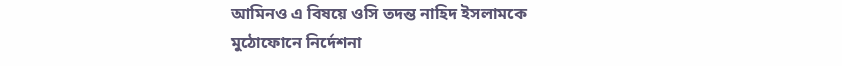আমিনও এ বিষয়ে ওসি তদন্ত নাহিদ ইসলামকে মুঠোফোনে নির্দেশনা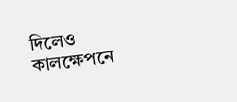দিলেও কালক্ষেপনে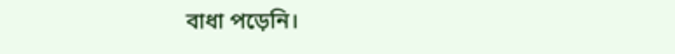বাধা পড়েনি।